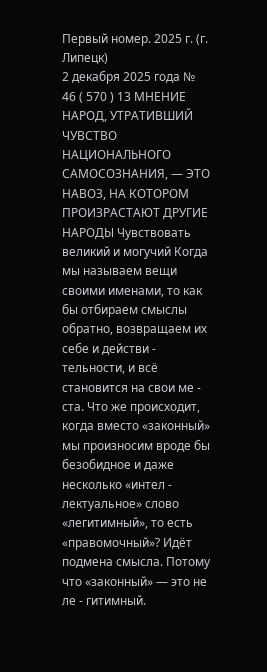Первый номер. 2025 г. (г. Липецк)
2 декабря 2025 года № 46 ( 570 ) 13 МНЕНИЕ НАРОД, УТРАТИВШИЙ ЧУВСТВО НАЦИОНАЛЬНОГО САМОСОЗНАНИЯ, — ЭТО НАВОЗ, НА КОТОРОМ ПРОИЗРАСТАЮТ ДРУГИЕ НАРОДЫ Чувствовать великий и могучий Когда мы называем вещи своими именами, то как бы отбираем смыслы обратно, возвращаем их себе и действи - тельности, и всё становится на свои ме - ста. Что же происходит, когда вместо «законный» мы произносим вроде бы безобидное и даже несколько «интел - лектуальное» слово «легитимный», то есть «правомочный»? Идёт подмена смысла. Потому что «законный» — это не ле - гитимный.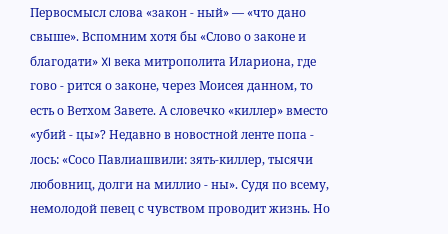Первосмысл слова «закон - ный» — «что дано свыше». Вспомним хотя бы «Слово о законе и благодати» XI века митрополита Илариона, где гово - рится о законе, через Моисея данном, то есть о Ветхом Завете. А словечко «киллер» вместо «убий - цы»? Недавно в новостной ленте попа - лось: «Сосо Павлиашвили: зять-киллер, тысячи любовниц, долги на миллио - ны». Судя по всему, немолодой певец с чувством проводит жизнь. Но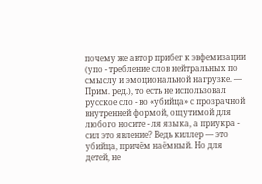почему же автор прибег к эвфемизации (упо - требление слов нейтральных по смыслу и эмоциональной нагрузке. — Прим. ред.), то есть не использовал русское сло - во «убийца» с прозрачной внутренней формой, ощутимой для любого носите - ля языка, а приукра - сил это явление? Ведь киллер — это убийца, причём наёмный. Но для детей, не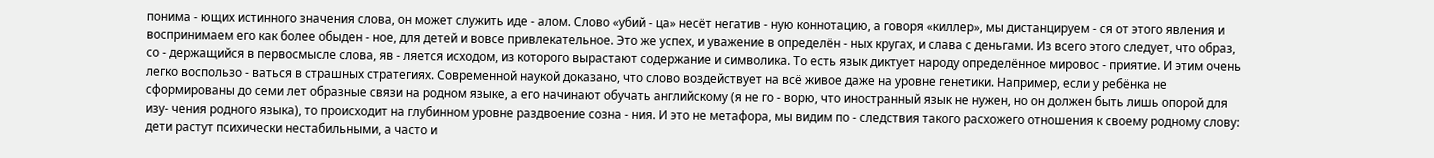понима - ющих истинного значения слова, он может служить иде - алом. Слово «убий - ца» несёт негатив - ную коннотацию, а говоря «киллер», мы дистанцируем - ся от этого явления и воспринимаем его как более обыден - ное, для детей и вовсе привлекательное. Это же успех, и уважение в определён - ных кругах, и слава с деньгами. Из всего этого следует, что образ, со - держащийся в первосмысле слова, яв - ляется исходом, из которого вырастают содержание и символика. То есть язык диктует народу определённое мировос - приятие. И этим очень легко воспользо - ваться в страшных стратегиях. Современной наукой доказано, что слово воздействует на всё живое даже на уровне генетики. Например, если у ребёнка не сформированы до семи лет образные связи на родном языке, а его начинают обучать английскому (я не го - ворю, что иностранный язык не нужен, но он должен быть лишь опорой для изу- чения родного языка), то происходит на глубинном уровне раздвоение созна - ния. И это не метафора, мы видим по - следствия такого расхожего отношения к своему родному слову: дети растут психически нестабильными, а часто и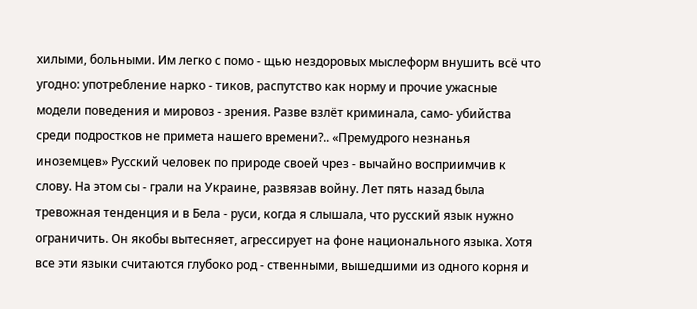хилыми, больными. Им легко с помо - щью нездоровых мыслеформ внушить всё что угодно: употребление нарко - тиков, распутство как норму и прочие ужасные модели поведения и мировоз - зрения. Разве взлёт криминала, само- убийства среди подростков не примета нашего времени?.. «Премудрого незнанья иноземцев» Русский человек по природе своей чрез - вычайно восприимчив к слову. На этом сы - грали на Украине, развязав войну. Лет пять назад была тревожная тенденция и в Бела - руси, когда я слышала, что русский язык нужно ограничить. Он якобы вытесняет, агрессирует на фоне национального языка. Хотя все эти языки считаются глубоко род - ственными, вышедшими из одного корня и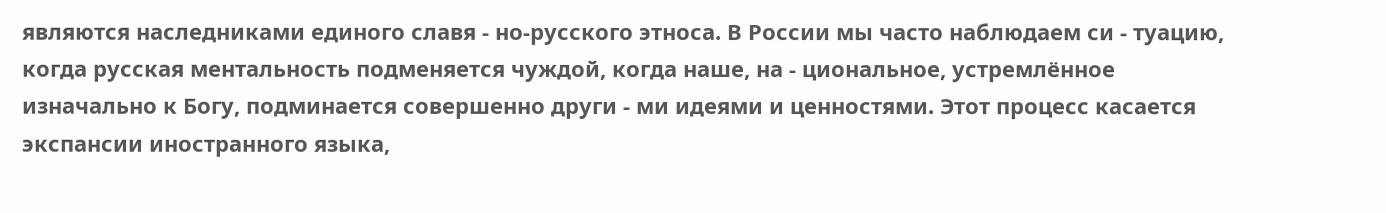являются наследниками единого славя - но-русского этноса. В России мы часто наблюдаем си - туацию, когда русская ментальность подменяется чуждой, когда наше, на - циональное, устремлённое изначально к Богу, подминается совершенно други - ми идеями и ценностями. Этот процесс касается экспансии иностранного языка,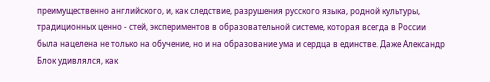преимущественно английского, и, как следствие, разрушения русского языка, родной культуры, традиционных ценно - стей, экспериментов в образовательной системе, которая всегда в России была нацелена не только на обучение, но и на образование ума и сердца в единстве. Даже Александр Блок удивлялся, как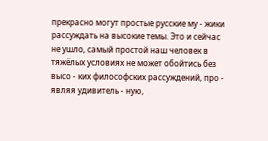прекрасно могут простые русские му - жики рассуждать на высокие темы. Это и сейчас не ушло, самый простой наш человек в тяжёлых условиях не может обойтись без высо - ких философских рассуждений, про - являя удивитель - ную,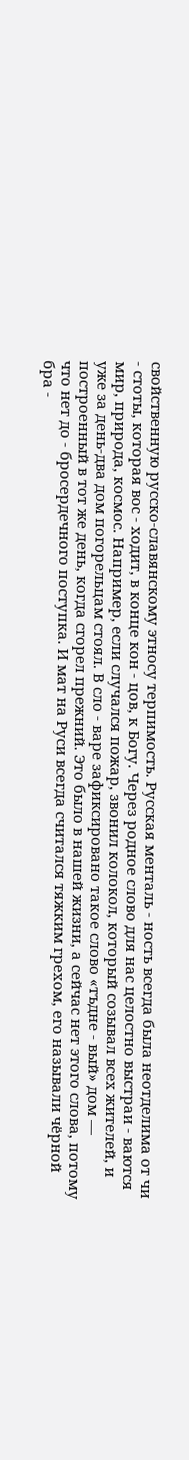свойственную русско-славянскому этносу терпимость. Русская менталь - ность всегда была неотделима от чи - стоты, которая вос - ходит, в конце кон - цов, к Богу. Через родное слово для нас целостно выстраи - ваются мир, природа, космос. Например, если случался пожар, звонил колокол, который созывал всех жителей, и уже за день-два дом погорельцам стоял. В сло - варе зафиксировано такое слово «тъдне - вый» дом — построенный в тот же день, когда сгорел прежний. Это было в нашей жизни, а сейчас нет этого слова, потому что нет до - бросердечного поступка. И мат на Руси всегда считался тяжким грехом, его называли чёрной бра -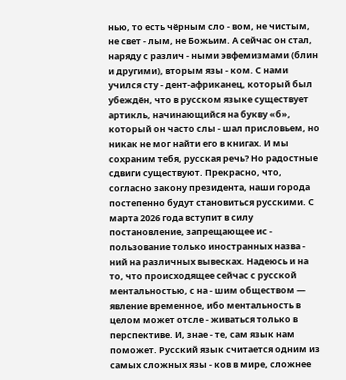нью, то есть чёрным сло - вом, не чистым, не свет - лым, не Божьим. А сейчас он стал, наряду с различ - ными эвфемизмами (блин и другими), вторым язы - ком. С нами учился сту - дент-африканец, который был убеждён, что в русском языке существует артикль, начинающийся на букву «б», который он часто слы - шал присловьем, но никак не мог найти его в книгах. И мы сохраним тебя, русская речь? Но радостные сдвиги существуют. Прекрасно, что, согласно закону президента, наши города постепенно будут становиться русскими. С марта 2026 года вступит в силу постановление, запрещающее ис - пользование только иностранных назва - ний на различных вывесках. Надеюсь и на то, что происходящее сейчас с русской ментальностью, с на - шим обществом — явление временное, ибо ментальность в целом может отсле - живаться только в перспективе. И, знае - те, сам язык нам поможет. Русский язык считается одним из самых сложных язы - ков в мире, сложнее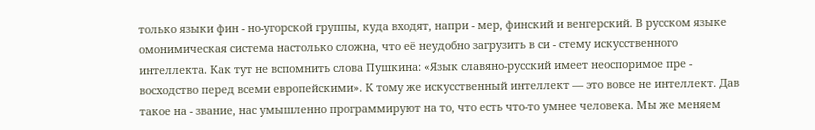только языки фин - но-угорской группы, куда входят, напри - мер, финский и венгерский. В русском языке омонимическая система настолько сложна, что её неудобно загрузить в си - стему искусственного интеллекта. Как тут не вспомнить слова Пушкина: «Язык славяно-русский имеет неоспоримое пре - восходство перед всеми европейскими». К тому же искусственный интеллект — это вовсе не интеллект. Дав такое на - звание, нас умышленно программируют на то, что есть что-то умнее человека. Мы же меняем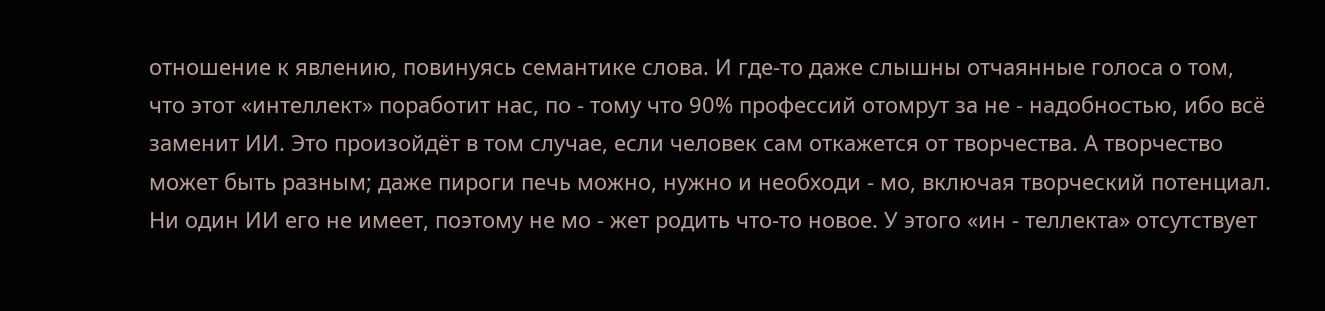отношение к явлению, повинуясь семантике слова. И где-то даже слышны отчаянные голоса о том, что этот «интеллект» поработит нас, по - тому что 90% профессий отомрут за не - надобностью, ибо всё заменит ИИ. Это произойдёт в том случае, если человек сам откажется от творчества. А творчество может быть разным; даже пироги печь можно, нужно и необходи - мо, включая творческий потенциал. Ни один ИИ его не имеет, поэтому не мо - жет родить что-то новое. У этого «ин - теллекта» отсутствует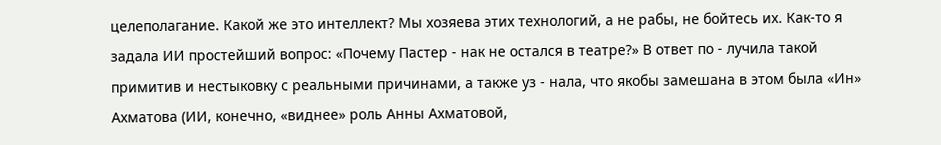целеполагание. Какой же это интеллект? Мы хозяева этих технологий, а не рабы, не бойтесь их. Как-то я задала ИИ простейший вопрос: «Почему Пастер - нак не остался в театре?» В ответ по - лучила такой примитив и нестыковку с реальными причинами, а также уз - нала, что якобы замешана в этом была «Ин» Ахматова (ИИ, конечно, «виднее» роль Анны Ахматовой,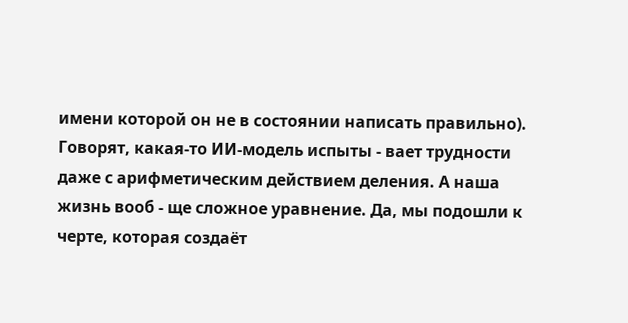имени которой он не в состоянии написать правильно). Говорят, какая-то ИИ-модель испыты - вает трудности даже с арифметическим действием деления. А наша жизнь вооб - ще сложное уравнение. Да, мы подошли к черте, которая создаёт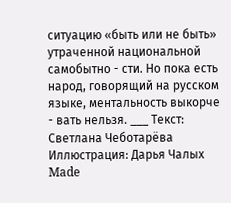ситуацию «быть или не быть» утраченной национальной самобытно - сти. Но пока есть народ, говорящий на русском языке, ментальность выкорче - вать нельзя. ___ Текст: Светлана Чеботарёва Иллюстрация: Дарья Чалых
Made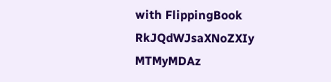with FlippingBook
RkJQdWJsaXNoZXIy MTMyMDAz